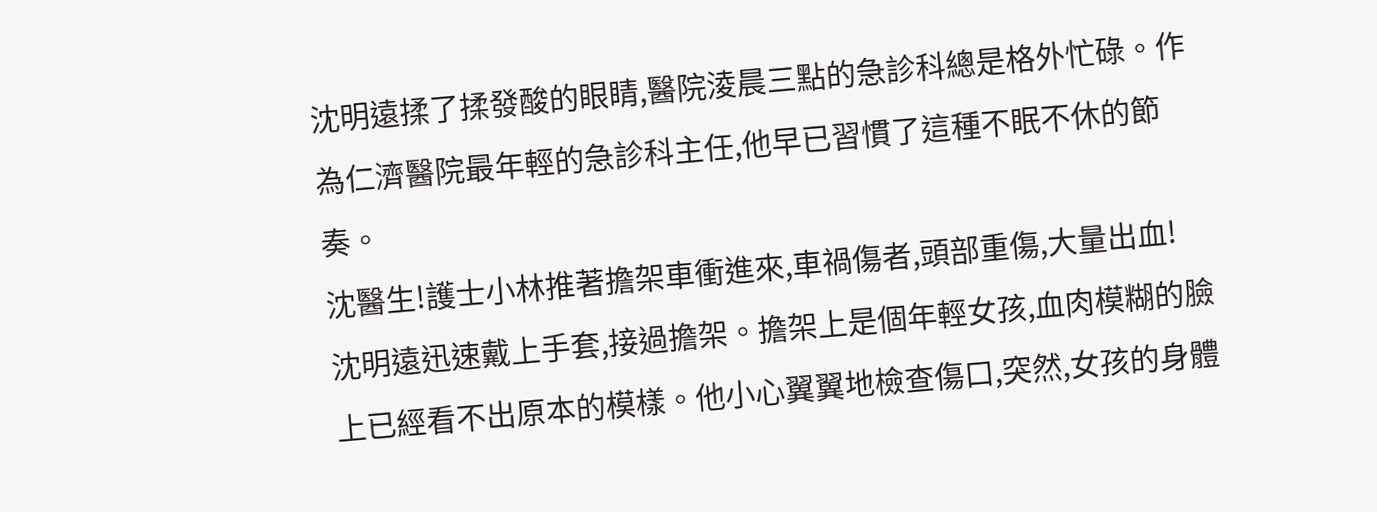沈明遠揉了揉發酸的眼睛,醫院淩晨三點的急診科總是格外忙碌。作為仁濟醫院最年輕的急診科主任,他早已習慣了這種不眠不休的節奏。
沈醫生!護士小林推著擔架車衝進來,車禍傷者,頭部重傷,大量出血!
沈明遠迅速戴上手套,接過擔架。擔架上是個年輕女孩,血肉模糊的臉上已經看不出原本的模樣。他小心翼翼地檢查傷口,突然,女孩的身體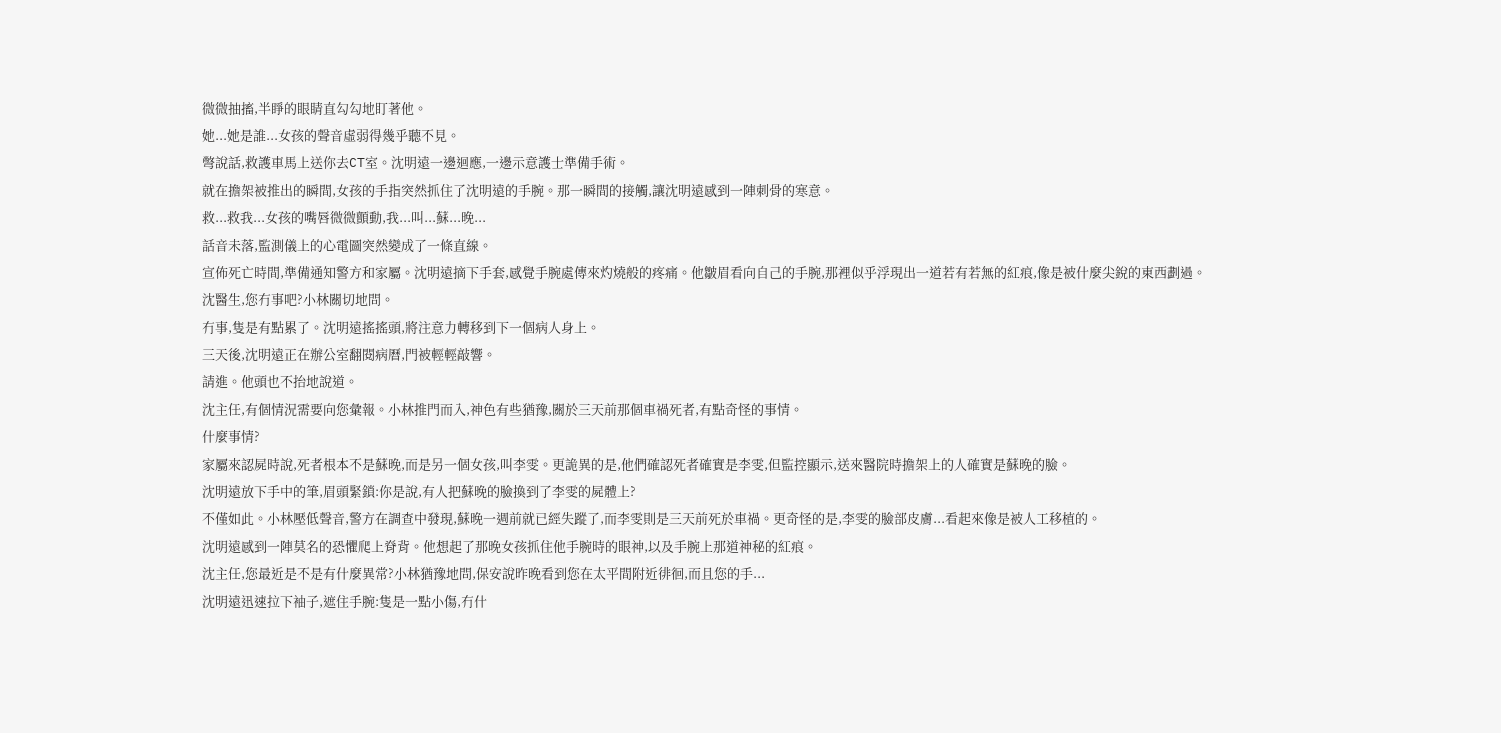微微抽搐,半睜的眼睛直勾勾地盯著他。
她...她是誰...女孩的聲音虛弱得幾乎聽不見。
彆說話,救護車馬上送你去CT室。沈明遠一邊迴應,一邊示意護士準備手術。
就在擔架被推出的瞬間,女孩的手指突然抓住了沈明遠的手腕。那一瞬間的接觸,讓沈明遠感到一陣刺骨的寒意。
救...救我...女孩的嘴唇微微顫動,我...叫...蘇...晚...
話音未落,監測儀上的心電圖突然變成了一條直線。
宣佈死亡時間,準備通知警方和家屬。沈明遠摘下手套,感覺手腕處傳來灼燒般的疼痛。他皺眉看向自己的手腕,那裡似乎浮現出一道若有若無的紅痕,像是被什麼尖銳的東西劃過。
沈醫生,您冇事吧?小林關切地問。
冇事,隻是有點累了。沈明遠搖搖頭,將注意力轉移到下一個病人身上。
三天後,沈明遠正在辦公室翻閱病曆,門被輕輕敲響。
請進。他頭也不抬地說道。
沈主任,有個情況需要向您彙報。小林推門而入,神色有些猶豫,關於三天前那個車禍死者,有點奇怪的事情。
什麼事情?
家屬來認屍時說,死者根本不是蘇晚,而是另一個女孩,叫李雯。更詭異的是,他們確認死者確實是李雯,但監控顯示,送來醫院時擔架上的人確實是蘇晚的臉。
沈明遠放下手中的筆,眉頭緊鎖:你是說,有人把蘇晚的臉換到了李雯的屍體上?
不僅如此。小林壓低聲音,警方在調查中發現,蘇晚一週前就已經失蹤了,而李雯則是三天前死於車禍。更奇怪的是,李雯的臉部皮膚...看起來像是被人工移植的。
沈明遠感到一陣莫名的恐懼爬上脊背。他想起了那晚女孩抓住他手腕時的眼神,以及手腕上那道神秘的紅痕。
沈主任,您最近是不是有什麼異常?小林猶豫地問,保安說昨晚看到您在太平間附近徘徊,而且您的手...
沈明遠迅速拉下袖子,遮住手腕:隻是一點小傷,冇什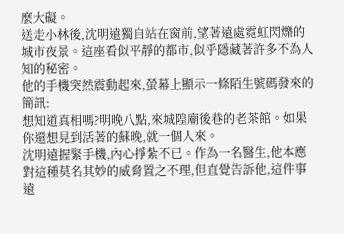麼大礙。
送走小林後,沈明遠獨自站在窗前,望著遠處霓虹閃爍的城市夜景。這座看似平靜的都市,似乎隱藏著許多不為人知的秘密。
他的手機突然震動起來,螢幕上顯示一條陌生號碼發來的簡訊:
想知道真相嗎?明晚八點,來城隍廟後巷的老茶館。如果你還想見到活著的蘇晚,就一個人來。
沈明遠握緊手機,內心掙紮不已。作為一名醫生,他本應對這種莫名其妙的威脅置之不理,但直覺告訴他,這件事遠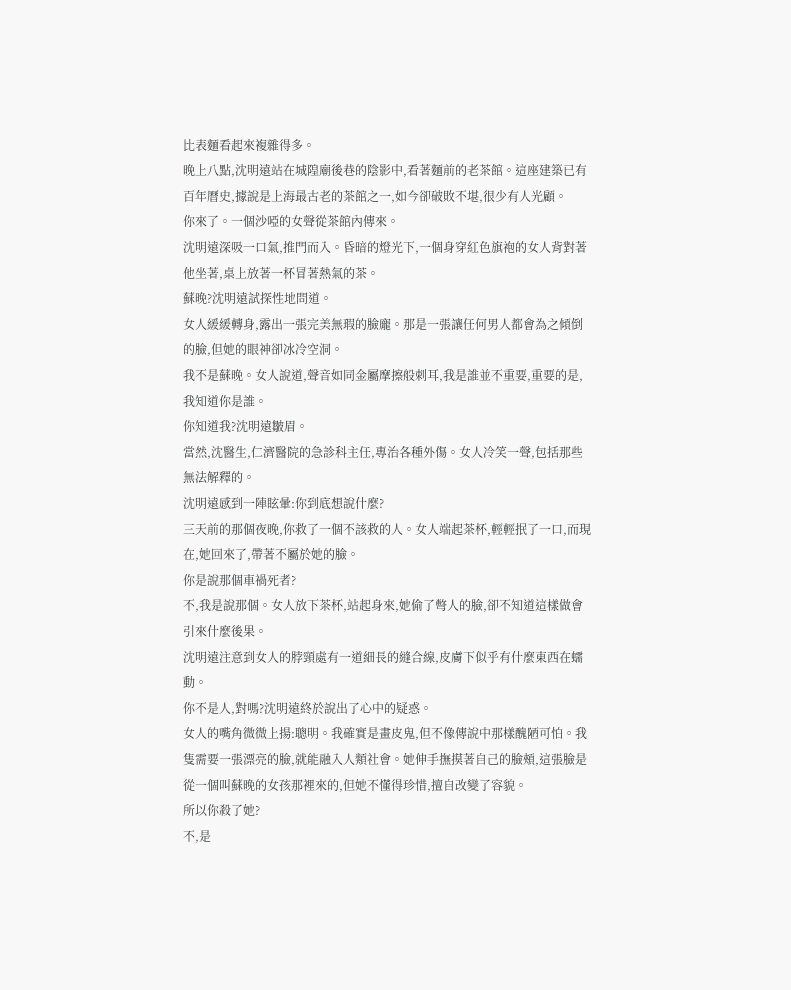比表麵看起來複雜得多。
晚上八點,沈明遠站在城隍廟後巷的陰影中,看著麵前的老茶館。這座建築已有百年曆史,據說是上海最古老的茶館之一,如今卻破敗不堪,很少有人光顧。
你來了。一個沙啞的女聲從茶館內傳來。
沈明遠深吸一口氣,推門而入。昏暗的燈光下,一個身穿紅色旗袍的女人背對著他坐著,桌上放著一杯冒著熱氣的茶。
蘇晚?沈明遠試探性地問道。
女人緩緩轉身,露出一張完美無瑕的臉龐。那是一張讓任何男人都會為之傾倒的臉,但她的眼神卻冰冷空洞。
我不是蘇晚。女人說道,聲音如同金屬摩擦般刺耳,我是誰並不重要,重要的是,我知道你是誰。
你知道我?沈明遠皺眉。
當然,沈醫生,仁濟醫院的急診科主任,專治各種外傷。女人冷笑一聲,包括那些無法解釋的。
沈明遠感到一陣眩暈:你到底想說什麼?
三天前的那個夜晚,你救了一個不該救的人。女人端起茶杯,輕輕抿了一口,而現在,她回來了,帶著不屬於她的臉。
你是說那個車禍死者?
不,我是說那個。女人放下茶杯,站起身來,她偷了彆人的臉,卻不知道這樣做會引來什麼後果。
沈明遠注意到女人的脖頸處有一道細長的縫合線,皮膚下似乎有什麼東西在蠕動。
你不是人,對嗎?沈明遠終於說出了心中的疑惑。
女人的嘴角微微上揚:聰明。我確實是畫皮鬼,但不像傳說中那樣醜陋可怕。我隻需要一張漂亮的臉,就能融入人類社會。她伸手撫摸著自己的臉頰,這張臉是從一個叫蘇晚的女孩那裡來的,但她不懂得珍惜,擅自改變了容貌。
所以你殺了她?
不,是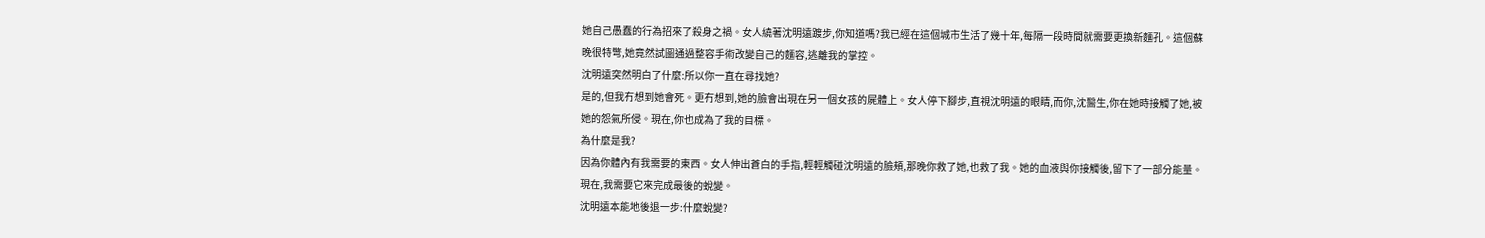她自己愚蠢的行為招來了殺身之禍。女人繞著沈明遠踱步,你知道嗎?我已經在這個城市生活了幾十年,每隔一段時間就需要更換新麵孔。這個蘇晚很特彆,她竟然試圖通過整容手術改變自己的麵容,逃離我的掌控。
沈明遠突然明白了什麼:所以你一直在尋找她?
是的,但我冇想到她會死。更冇想到,她的臉會出現在另一個女孩的屍體上。女人停下腳步,直視沈明遠的眼睛,而你,沈醫生,你在她時接觸了她,被她的怨氣所侵。現在,你也成為了我的目標。
為什麼是我?
因為你體內有我需要的東西。女人伸出蒼白的手指,輕輕觸碰沈明遠的臉頰,那晚你救了她,也救了我。她的血液與你接觸後,留下了一部分能量。現在,我需要它來完成最後的蛻變。
沈明遠本能地後退一步:什麼蛻變?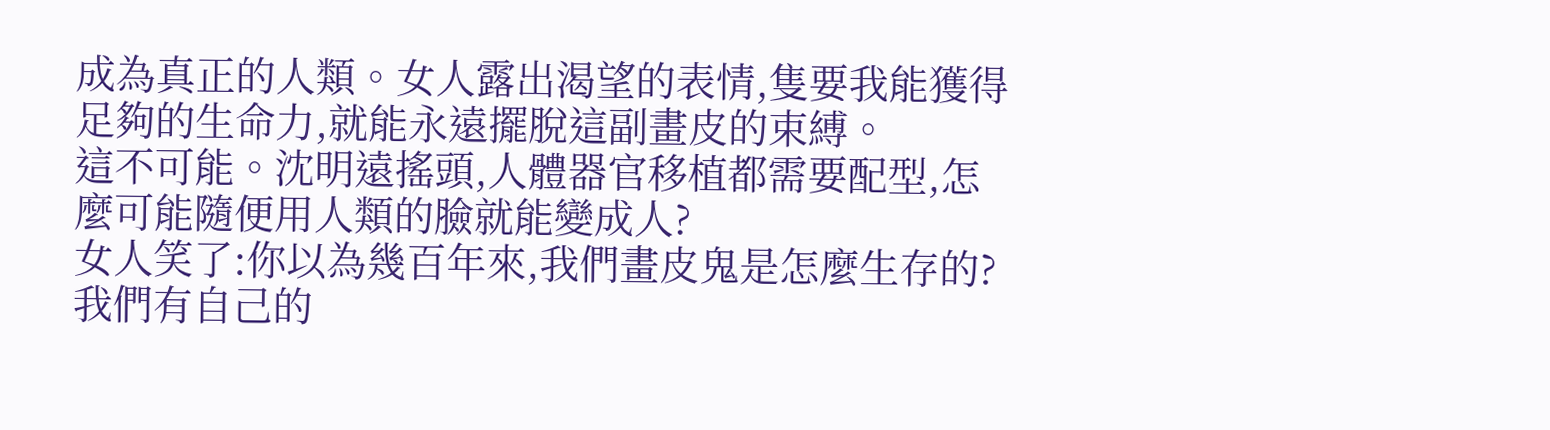成為真正的人類。女人露出渴望的表情,隻要我能獲得足夠的生命力,就能永遠擺脫這副畫皮的束縛。
這不可能。沈明遠搖頭,人體器官移植都需要配型,怎麼可能隨便用人類的臉就能變成人?
女人笑了:你以為幾百年來,我們畫皮鬼是怎麼生存的?我們有自己的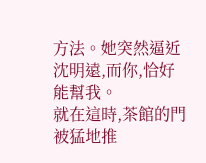方法。她突然逼近沈明遠,而你,恰好能幫我。
就在這時,茶館的門被猛地推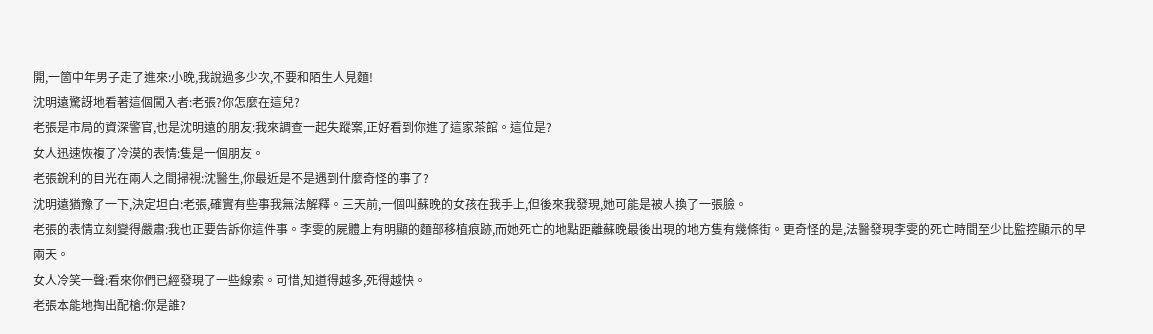開,一箇中年男子走了進來:小晚,我說過多少次,不要和陌生人見麵!
沈明遠驚訝地看著這個闖入者:老張?你怎麼在這兒?
老張是市局的資深警官,也是沈明遠的朋友:我來調查一起失蹤案,正好看到你進了這家茶館。這位是?
女人迅速恢複了冷漠的表情:隻是一個朋友。
老張銳利的目光在兩人之間掃視:沈醫生,你最近是不是遇到什麼奇怪的事了?
沈明遠猶豫了一下,決定坦白:老張,確實有些事我無法解釋。三天前,一個叫蘇晚的女孩在我手上,但後來我發現,她可能是被人換了一張臉。
老張的表情立刻變得嚴肅:我也正要告訴你這件事。李雯的屍體上有明顯的麵部移植痕跡,而她死亡的地點距離蘇晚最後出現的地方隻有幾條街。更奇怪的是,法醫發現李雯的死亡時間至少比監控顯示的早兩天。
女人冷笑一聲:看來你們已經發現了一些線索。可惜,知道得越多,死得越快。
老張本能地掏出配槍:你是誰?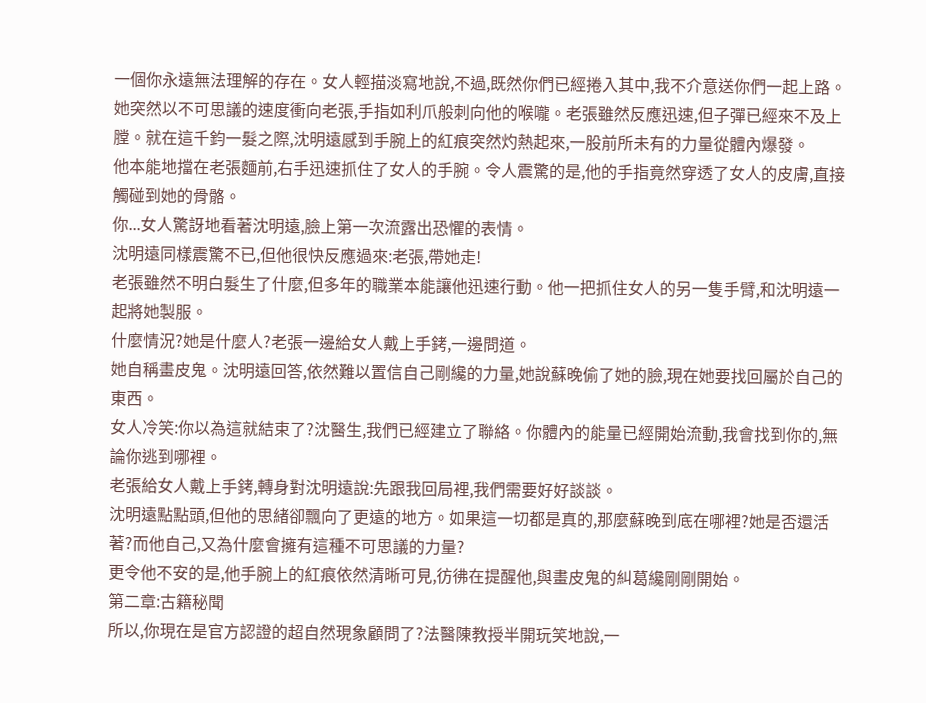一個你永遠無法理解的存在。女人輕描淡寫地說,不過,既然你們已經捲入其中,我不介意送你們一起上路。
她突然以不可思議的速度衝向老張,手指如利爪般刺向他的喉嚨。老張雖然反應迅速,但子彈已經來不及上膛。就在這千鈞一髮之際,沈明遠感到手腕上的紅痕突然灼熱起來,一股前所未有的力量從體內爆發。
他本能地擋在老張麵前,右手迅速抓住了女人的手腕。令人震驚的是,他的手指竟然穿透了女人的皮膚,直接觸碰到她的骨骼。
你...女人驚訝地看著沈明遠,臉上第一次流露出恐懼的表情。
沈明遠同樣震驚不已,但他很快反應過來:老張,帶她走!
老張雖然不明白髮生了什麼,但多年的職業本能讓他迅速行動。他一把抓住女人的另一隻手臂,和沈明遠一起將她製服。
什麼情況?她是什麼人?老張一邊給女人戴上手銬,一邊問道。
她自稱畫皮鬼。沈明遠回答,依然難以置信自己剛纔的力量,她說蘇晚偷了她的臉,現在她要找回屬於自己的東西。
女人冷笑:你以為這就結束了?沈醫生,我們已經建立了聯絡。你體內的能量已經開始流動,我會找到你的,無論你逃到哪裡。
老張給女人戴上手銬,轉身對沈明遠說:先跟我回局裡,我們需要好好談談。
沈明遠點點頭,但他的思緒卻飄向了更遠的地方。如果這一切都是真的,那麼蘇晚到底在哪裡?她是否還活著?而他自己,又為什麼會擁有這種不可思議的力量?
更令他不安的是,他手腕上的紅痕依然清晰可見,彷彿在提醒他,與畫皮鬼的糾葛纔剛剛開始。
第二章:古籍秘聞
所以,你現在是官方認證的超自然現象顧問了?法醫陳教授半開玩笑地說,一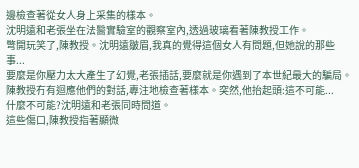邊檢查著從女人身上采集的樣本。
沈明遠和老張坐在法醫實驗室的觀察室內,透過玻璃看著陳教授工作。
彆開玩笑了,陳教授。沈明遠皺眉,我真的覺得這個女人有問題,但她說的那些事...
要麼是你壓力太大產生了幻覺,老張插話,要麼就是你遇到了本世紀最大的騙局。
陳教授冇有迴應他們的對話,專注地檢查著樣本。突然,他抬起頭:這不可能...
什麼不可能?沈明遠和老張同時問道。
這些傷口,陳教授指著顯微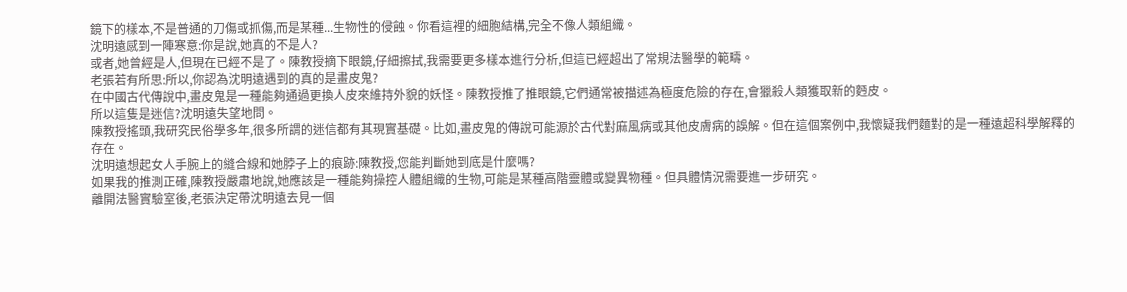鏡下的樣本,不是普通的刀傷或抓傷,而是某種...生物性的侵蝕。你看這裡的細胞結構,完全不像人類組織。
沈明遠感到一陣寒意:你是說,她真的不是人?
或者,她曾經是人,但現在已經不是了。陳教授摘下眼鏡,仔細擦拭,我需要更多樣本進行分析,但這已經超出了常規法醫學的範疇。
老張若有所思:所以,你認為沈明遠遇到的真的是畫皮鬼?
在中國古代傳說中,畫皮鬼是一種能夠通過更換人皮來維持外貌的妖怪。陳教授推了推眼鏡,它們通常被描述為極度危險的存在,會獵殺人類獲取新的麪皮。
所以這隻是迷信?沈明遠失望地問。
陳教授搖頭,我研究民俗學多年,很多所謂的迷信都有其現實基礎。比如,畫皮鬼的傳說可能源於古代對麻風病或其他皮膚病的誤解。但在這個案例中,我懷疑我們麵對的是一種遠超科學解釋的存在。
沈明遠想起女人手腕上的縫合線和她脖子上的痕跡:陳教授,您能判斷她到底是什麼嗎?
如果我的推測正確,陳教授嚴肅地說,她應該是一種能夠操控人體組織的生物,可能是某種高階靈體或變異物種。但具體情況需要進一步研究。
離開法醫實驗室後,老張決定帶沈明遠去見一個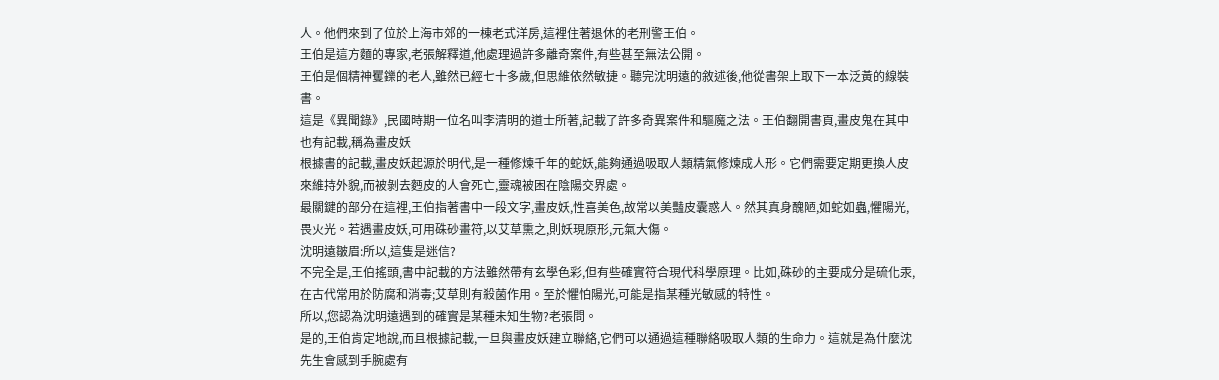人。他們來到了位於上海市郊的一棟老式洋房,這裡住著退休的老刑警王伯。
王伯是這方麵的專家,老張解釋道,他處理過許多離奇案件,有些甚至無法公開。
王伯是個精神矍鑠的老人,雖然已經七十多歲,但思維依然敏捷。聽完沈明遠的敘述後,他從書架上取下一本泛黃的線裝書。
這是《異聞錄》,民國時期一位名叫李清明的道士所著,記載了許多奇異案件和驅魔之法。王伯翻開書頁,畫皮鬼在其中也有記載,稱為畫皮妖
根據書的記載,畫皮妖起源於明代,是一種修煉千年的蛇妖,能夠通過吸取人類精氣修煉成人形。它們需要定期更換人皮來維持外貌,而被剝去麪皮的人會死亡,靈魂被困在陰陽交界處。
最關鍵的部分在這裡,王伯指著書中一段文字,畫皮妖,性喜美色,故常以美豔皮囊惑人。然其真身醜陋,如蛇如蟲,懼陽光,畏火光。若遇畫皮妖,可用硃砂畫符,以艾草熏之,則妖現原形,元氣大傷。
沈明遠皺眉:所以,這隻是迷信?
不完全是,王伯搖頭,書中記載的方法雖然帶有玄學色彩,但有些確實符合現代科學原理。比如,硃砂的主要成分是硫化汞,在古代常用於防腐和消毒;艾草則有殺菌作用。至於懼怕陽光,可能是指某種光敏感的特性。
所以,您認為沈明遠遇到的確實是某種未知生物?老張問。
是的,王伯肯定地說,而且根據記載,一旦與畫皮妖建立聯絡,它們可以通過這種聯絡吸取人類的生命力。這就是為什麼沈先生會感到手腕處有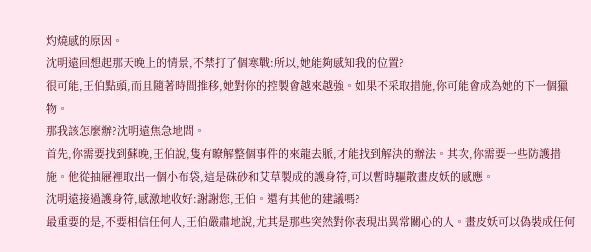灼燒感的原因。
沈明遠回想起那天晚上的情景,不禁打了個寒戰:所以,她能夠感知我的位置?
很可能,王伯點頭,而且隨著時間推移,她對你的控製會越來越強。如果不采取措施,你可能會成為她的下一個獵物。
那我該怎麼辦?沈明遠焦急地問。
首先,你需要找到蘇晚,王伯說,隻有瞭解整個事件的來龍去脈,才能找到解決的辦法。其次,你需要一些防護措施。他從抽屜裡取出一個小布袋,這是硃砂和艾草製成的護身符,可以暫時驅散畫皮妖的感應。
沈明遠接過護身符,感激地收好:謝謝您,王伯。還有其他的建議嗎?
最重要的是,不要相信任何人,王伯嚴肅地說,尤其是那些突然對你表現出異常關心的人。畫皮妖可以偽裝成任何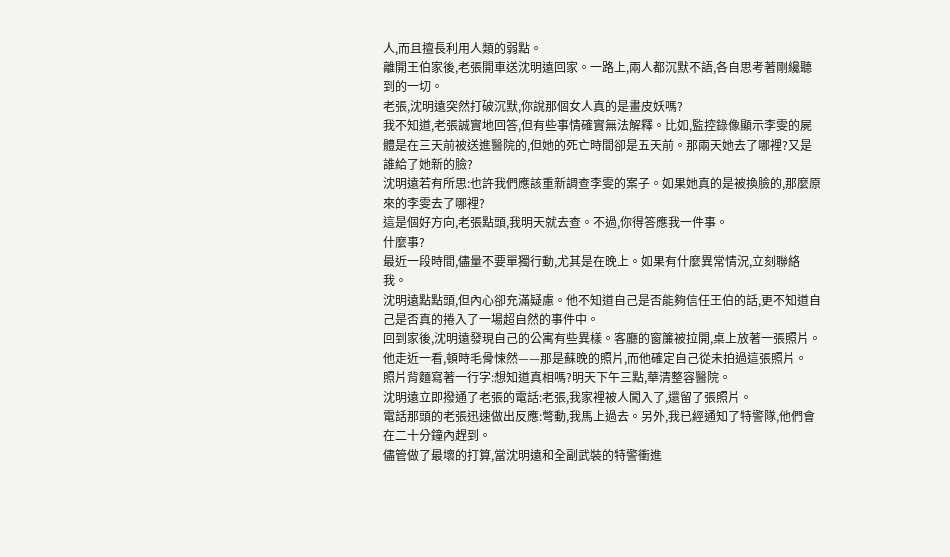人,而且擅長利用人類的弱點。
離開王伯家後,老張開車送沈明遠回家。一路上,兩人都沉默不語,各自思考著剛纔聽到的一切。
老張,沈明遠突然打破沉默,你說那個女人真的是畫皮妖嗎?
我不知道,老張誠實地回答,但有些事情確實無法解釋。比如,監控錄像顯示李雯的屍體是在三天前被送進醫院的,但她的死亡時間卻是五天前。那兩天她去了哪裡?又是誰給了她新的臉?
沈明遠若有所思:也許我們應該重新調查李雯的案子。如果她真的是被換臉的,那麼原來的李雯去了哪裡?
這是個好方向,老張點頭,我明天就去查。不過,你得答應我一件事。
什麼事?
最近一段時間,儘量不要單獨行動,尤其是在晚上。如果有什麼異常情況,立刻聯絡我。
沈明遠點點頭,但內心卻充滿疑慮。他不知道自己是否能夠信任王伯的話,更不知道自己是否真的捲入了一場超自然的事件中。
回到家後,沈明遠發現自己的公寓有些異樣。客廳的窗簾被拉開,桌上放著一張照片。他走近一看,頓時毛骨悚然——那是蘇晚的照片,而他確定自己從未拍過這張照片。
照片背麵寫著一行字:想知道真相嗎?明天下午三點,華清整容醫院。
沈明遠立即撥通了老張的電話:老張,我家裡被人闖入了,還留了張照片。
電話那頭的老張迅速做出反應:彆動,我馬上過去。另外,我已經通知了特警隊,他們會在二十分鐘內趕到。
儘管做了最壞的打算,當沈明遠和全副武裝的特警衝進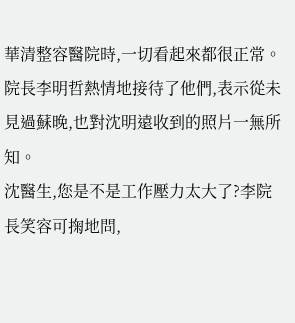華清整容醫院時,一切看起來都很正常。院長李明哲熱情地接待了他們,表示從未見過蘇晚,也對沈明遠收到的照片一無所知。
沈醫生,您是不是工作壓力太大了?李院長笑容可掬地問,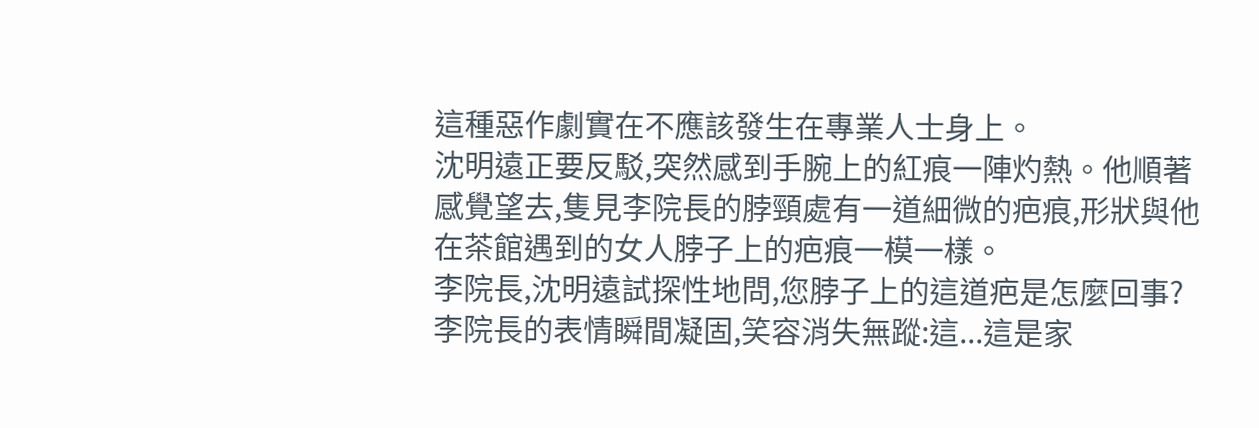這種惡作劇實在不應該發生在專業人士身上。
沈明遠正要反駁,突然感到手腕上的紅痕一陣灼熱。他順著感覺望去,隻見李院長的脖頸處有一道細微的疤痕,形狀與他在茶館遇到的女人脖子上的疤痕一模一樣。
李院長,沈明遠試探性地問,您脖子上的這道疤是怎麼回事?
李院長的表情瞬間凝固,笑容消失無蹤:這...這是家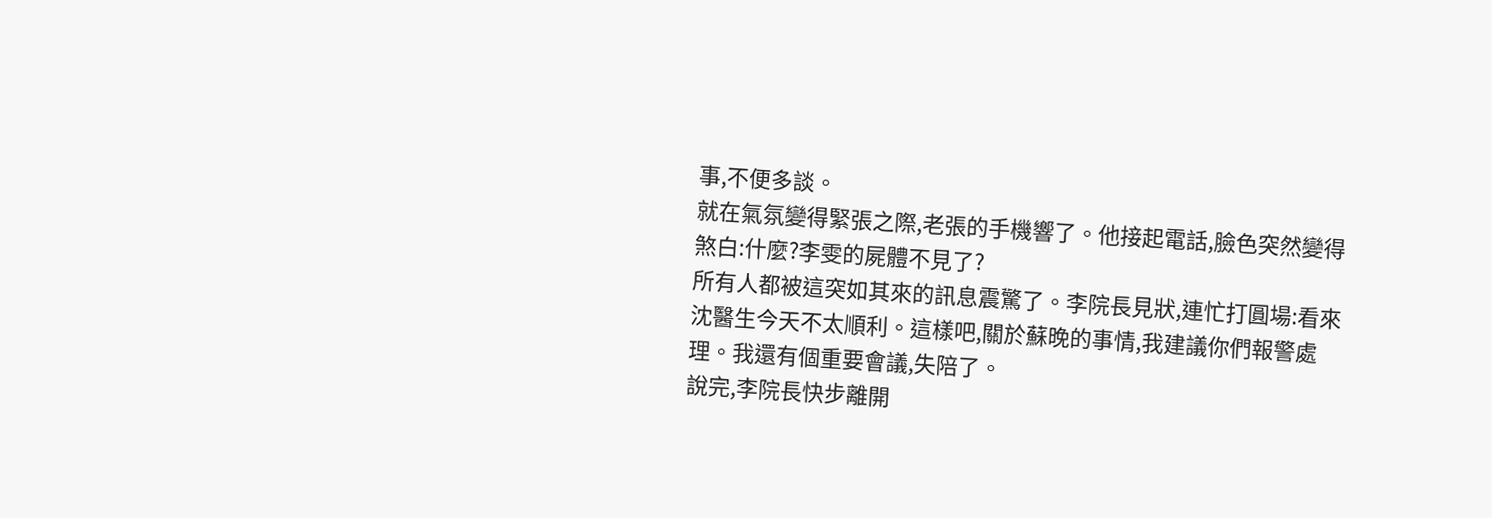事,不便多談。
就在氣氛變得緊張之際,老張的手機響了。他接起電話,臉色突然變得煞白:什麼?李雯的屍體不見了?
所有人都被這突如其來的訊息震驚了。李院長見狀,連忙打圓場:看來沈醫生今天不太順利。這樣吧,關於蘇晚的事情,我建議你們報警處理。我還有個重要會議,失陪了。
說完,李院長快步離開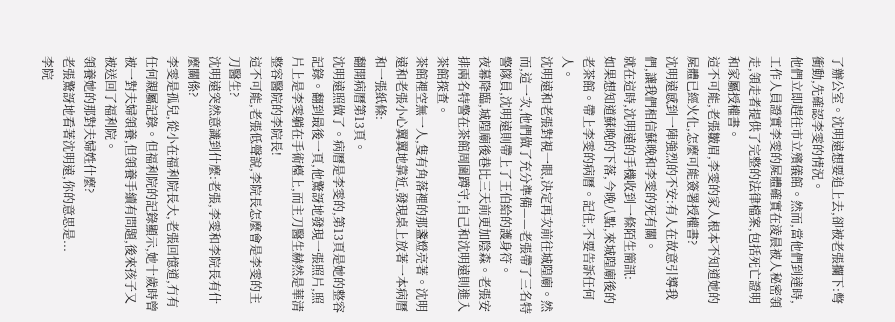了辦公室。沈明遠想要追上去,卻被老張攔下:彆衝動,先確認李雯的情況。
他們立即趕往市立殯儀館。然而,當他們到達時,工作人員證實李雯的屍體確實在淩晨被人秘密領走,領走者提供了完整的法律檔案,包括死亡證明和家屬授權書。
這不可能,老張皺眉,李雯的家人根本不知道她的屍體已經火化,怎麼可能簽署授權書?
沈明遠感到一陣強烈的不安:有人在故意引導我們,讓我們相信蘇晚和李雯的死有關。
就在這時,沈明遠的手機收到一條陌生簡訊:
如果想知道蘇晚的下落,今晚八點,來城隍廟後的老茶館。帶上李雯的病曆。記住,不要告訴任何人。
沈明遠和老張對視一眼,決定再次前往城隍廟。然而,這一次,他們做了充分準備——老張帶了三名特警隊員,沈明遠則帶上了王伯給的護身符。
夜幕降臨,城隍廟後巷比三天前更加陰森。老張安排兩名特警在茶館周圍蹲守,自己和沈明遠則進入茶館探查。
茶館裡空無一人,隻有角落裡的那盞燈亮著。沈明遠和老張小心翼翼地靠近,發現桌上放著一本病曆和一張紙條:
翻開病曆第13頁。
沈明遠照做了。病曆是李雯的,第13頁是她的整容記錄。翻到最後一頁,他驚訝地發現一張照片,照片上是李雯躺在手術檯上,而主刀醫生赫然是華清整容醫院的李院長!
這不可能,老張低聲說,李院長怎麼會是李雯的主刀醫生?
沈明遠突然意識到什麼:老張,李雯和李院長有什麼關係?
李雯是孤兒,從小在福利院長大,老張回憶道,冇有任何親屬記錄。但福利院的記錄顯示,她十歲時曾被一對夫婦領養,但領養手續有問題,後來孩子又被送回了福利院。
領養她的那對夫婦姓什麼?
老張驚訝地看著沈明遠,你的意思是...
李院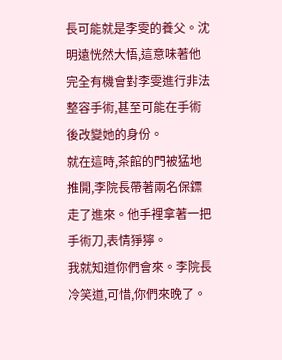長可能就是李雯的養父。沈明遠恍然大悟,這意味著他完全有機會對李雯進行非法整容手術,甚至可能在手術後改變她的身份。
就在這時,茶館的門被猛地推開,李院長帶著兩名保鏢走了進來。他手裡拿著一把手術刀,表情猙獰。
我就知道你們會來。李院長冷笑道,可惜,你們來晚了。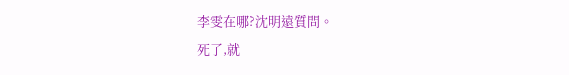李雯在哪?沈明遠質問。
死了,就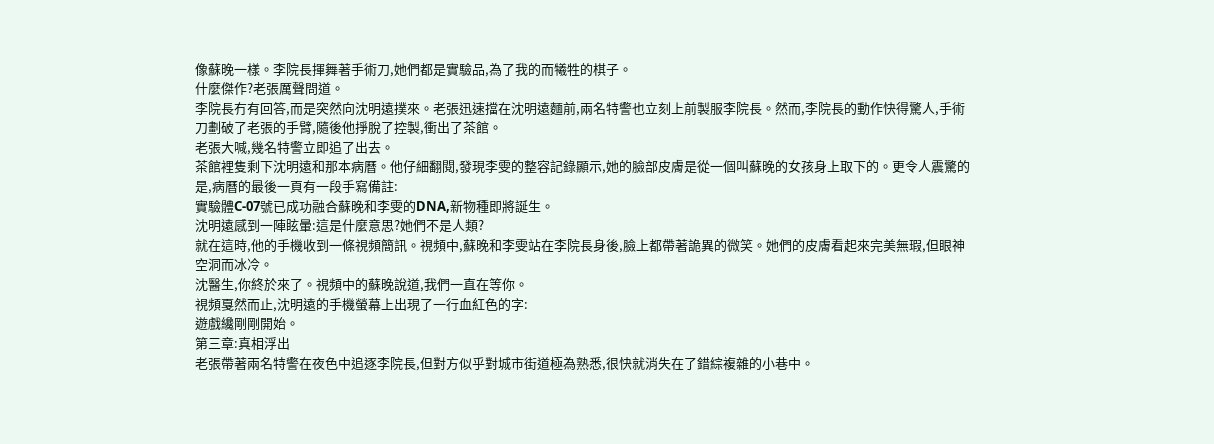像蘇晚一樣。李院長揮舞著手術刀,她們都是實驗品,為了我的而犧牲的棋子。
什麼傑作?老張厲聲問道。
李院長冇有回答,而是突然向沈明遠撲來。老張迅速擋在沈明遠麵前,兩名特警也立刻上前製服李院長。然而,李院長的動作快得驚人,手術刀劃破了老張的手臂,隨後他掙脫了控製,衝出了茶館。
老張大喊,幾名特警立即追了出去。
茶館裡隻剩下沈明遠和那本病曆。他仔細翻閱,發現李雯的整容記錄顯示,她的臉部皮膚是從一個叫蘇晚的女孩身上取下的。更令人震驚的是,病曆的最後一頁有一段手寫備註:
實驗體C-07號已成功融合蘇晚和李雯的DNA,新物種即將誕生。
沈明遠感到一陣眩暈:這是什麼意思?她們不是人類?
就在這時,他的手機收到一條視頻簡訊。視頻中,蘇晚和李雯站在李院長身後,臉上都帶著詭異的微笑。她們的皮膚看起來完美無瑕,但眼神空洞而冰冷。
沈醫生,你終於來了。視頻中的蘇晚說道,我們一直在等你。
視頻戛然而止,沈明遠的手機螢幕上出現了一行血紅色的字:
遊戲纔剛剛開始。
第三章:真相浮出
老張帶著兩名特警在夜色中追逐李院長,但對方似乎對城市街道極為熟悉,很快就消失在了錯綜複雜的小巷中。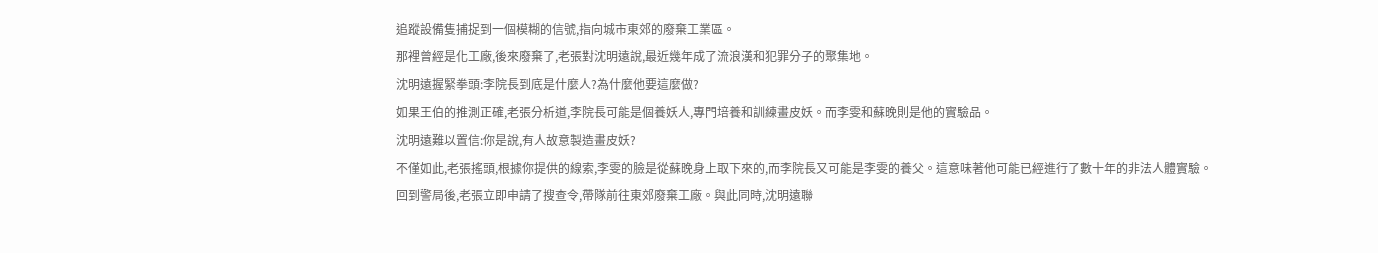追蹤設備隻捕捉到一個模糊的信號,指向城市東郊的廢棄工業區。
那裡曾經是化工廠,後來廢棄了,老張對沈明遠說,最近幾年成了流浪漢和犯罪分子的聚集地。
沈明遠握緊拳頭:李院長到底是什麼人?為什麼他要這麼做?
如果王伯的推測正確,老張分析道,李院長可能是個養妖人,專門培養和訓練畫皮妖。而李雯和蘇晚則是他的實驗品。
沈明遠難以置信:你是說,有人故意製造畫皮妖?
不僅如此,老張搖頭,根據你提供的線索,李雯的臉是從蘇晚身上取下來的,而李院長又可能是李雯的養父。這意味著他可能已經進行了數十年的非法人體實驗。
回到警局後,老張立即申請了搜查令,帶隊前往東郊廢棄工廠。與此同時,沈明遠聯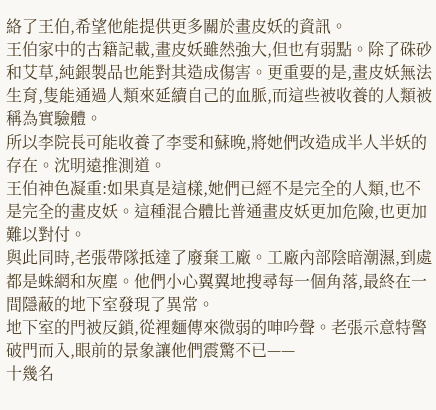絡了王伯,希望他能提供更多關於畫皮妖的資訊。
王伯家中的古籍記載,畫皮妖雖然強大,但也有弱點。除了硃砂和艾草,純銀製品也能對其造成傷害。更重要的是,畫皮妖無法生育,隻能通過人類來延續自己的血脈,而這些被收養的人類被稱為實驗體。
所以李院長可能收養了李雯和蘇晚,將她們改造成半人半妖的存在。沈明遠推測道。
王伯神色凝重:如果真是這樣,她們已經不是完全的人類,也不是完全的畫皮妖。這種混合體比普通畫皮妖更加危險,也更加難以對付。
與此同時,老張帶隊抵達了廢棄工廠。工廠內部陰暗潮濕,到處都是蛛網和灰塵。他們小心翼翼地搜尋每一個角落,最終在一間隱蔽的地下室發現了異常。
地下室的門被反鎖,從裡麵傳來微弱的呻吟聲。老張示意特警破門而入,眼前的景象讓他們震驚不已——
十幾名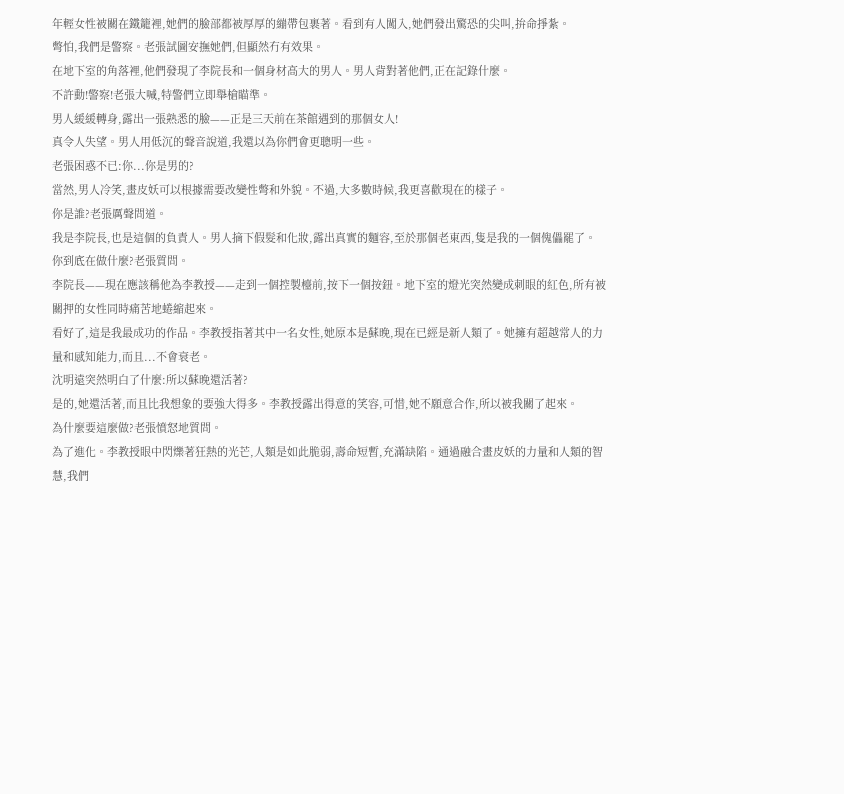年輕女性被關在鐵籠裡,她們的臉部都被厚厚的繃帶包裹著。看到有人闖入,她們發出驚恐的尖叫,拚命掙紮。
彆怕,我們是警察。老張試圖安撫她們,但顯然冇有效果。
在地下室的角落裡,他們發現了李院長和一個身材高大的男人。男人背對著他們,正在記錄什麼。
不許動!警察!老張大喊,特警們立即舉槍瞄準。
男人緩緩轉身,露出一張熟悉的臉——正是三天前在茶館遇到的那個女人!
真令人失望。男人用低沉的聲音說道,我還以為你們會更聰明一些。
老張困惑不已:你...你是男的?
當然,男人冷笑,畫皮妖可以根據需要改變性彆和外貌。不過,大多數時候,我更喜歡現在的樣子。
你是誰?老張厲聲問道。
我是李院長,也是這個的負責人。男人摘下假髮和化妝,露出真實的麵容,至於那個老東西,隻是我的一個傀儡罷了。
你到底在做什麼?老張質問。
李院長——現在應該稱他為李教授——走到一個控製檯前,按下一個按鈕。地下室的燈光突然變成刺眼的紅色,所有被關押的女性同時痛苦地蜷縮起來。
看好了,這是我最成功的作品。李教授指著其中一名女性,她原本是蘇晚,現在已經是新人類了。她擁有超越常人的力量和感知能力,而且...不會衰老。
沈明遠突然明白了什麼:所以蘇晚還活著?
是的,她還活著,而且比我想象的要強大得多。李教授露出得意的笑容,可惜,她不願意合作,所以被我關了起來。
為什麼要這麼做?老張憤怒地質問。
為了進化。李教授眼中閃爍著狂熱的光芒,人類是如此脆弱,壽命短暫,充滿缺陷。通過融合畫皮妖的力量和人類的智慧,我們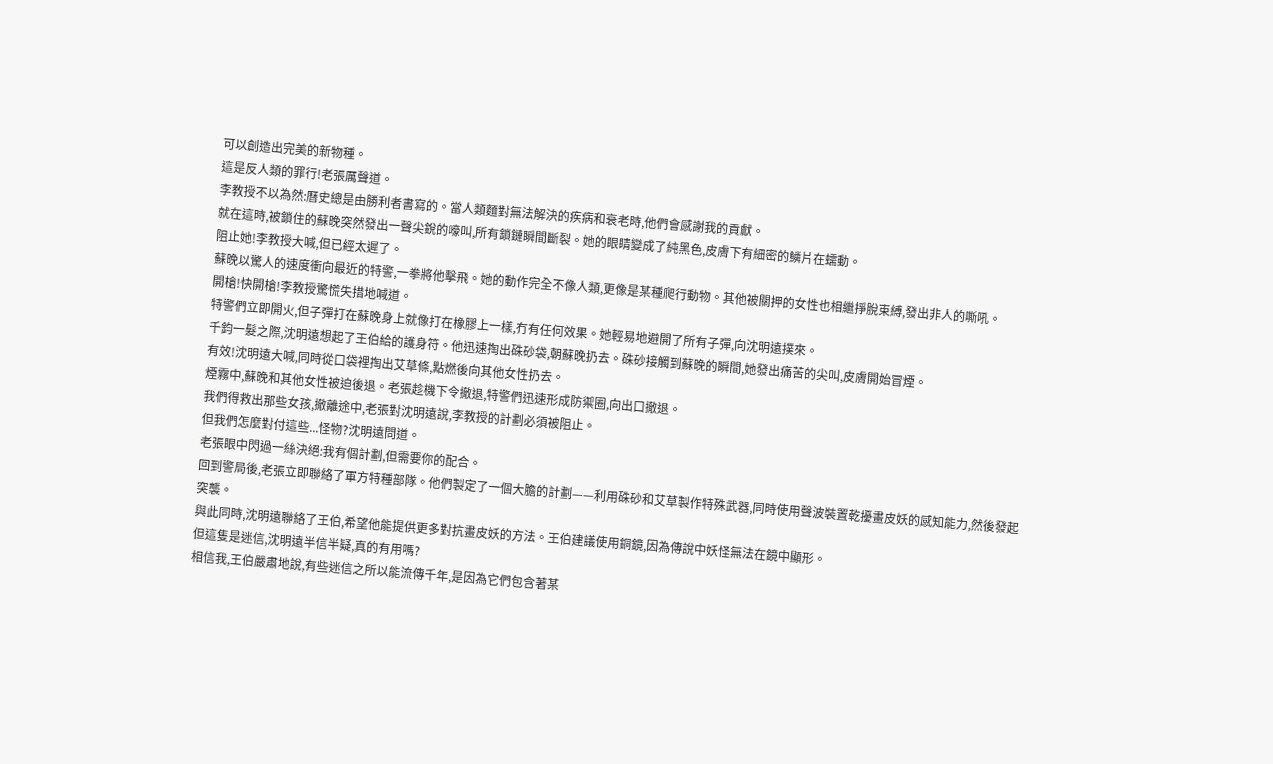可以創造出完美的新物種。
這是反人類的罪行!老張厲聲道。
李教授不以為然:曆史總是由勝利者書寫的。當人類麵對無法解決的疾病和衰老時,他們會感謝我的貢獻。
就在這時,被鎖住的蘇晚突然發出一聲尖銳的嚎叫,所有鎖鏈瞬間斷裂。她的眼睛變成了純黑色,皮膚下有細密的鱗片在蠕動。
阻止她!李教授大喊,但已經太遲了。
蘇晚以驚人的速度衝向最近的特警,一拳將他擊飛。她的動作完全不像人類,更像是某種爬行動物。其他被關押的女性也相繼掙脫束縛,發出非人的嘶吼。
開槍!快開槍!李教授驚慌失措地喊道。
特警們立即開火,但子彈打在蘇晚身上就像打在橡膠上一樣,冇有任何效果。她輕易地避開了所有子彈,向沈明遠撲來。
千鈞一髮之際,沈明遠想起了王伯給的護身符。他迅速掏出硃砂袋,朝蘇晚扔去。硃砂接觸到蘇晚的瞬間,她發出痛苦的尖叫,皮膚開始冒煙。
有效!沈明遠大喊,同時從口袋裡掏出艾草條,點燃後向其他女性扔去。
煙霧中,蘇晚和其他女性被迫後退。老張趁機下令撤退,特警們迅速形成防禦圈,向出口撤退。
我們得救出那些女孩,撤離途中,老張對沈明遠說,李教授的計劃必須被阻止。
但我們怎麼對付這些...怪物?沈明遠問道。
老張眼中閃過一絲決絕:我有個計劃,但需要你的配合。
回到警局後,老張立即聯絡了軍方特種部隊。他們製定了一個大膽的計劃——利用硃砂和艾草製作特殊武器,同時使用聲波裝置乾擾畫皮妖的感知能力,然後發起突襲。
與此同時,沈明遠聯絡了王伯,希望他能提供更多對抗畫皮妖的方法。王伯建議使用銅鏡,因為傳說中妖怪無法在鏡中顯形。
但這隻是迷信,沈明遠半信半疑,真的有用嗎?
相信我,王伯嚴肅地說,有些迷信之所以能流傳千年,是因為它們包含著某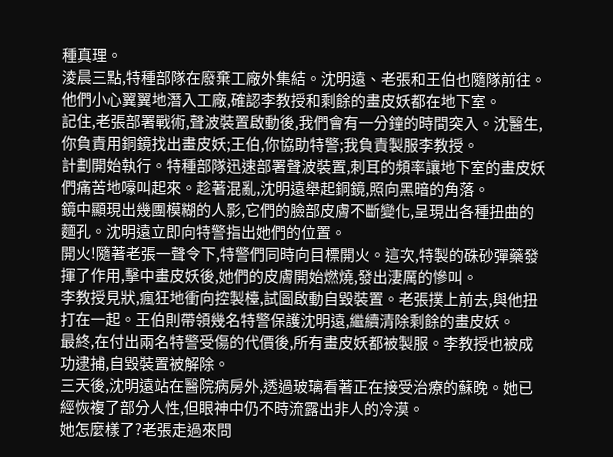種真理。
淩晨三點,特種部隊在廢棄工廠外集結。沈明遠、老張和王伯也隨隊前往。他們小心翼翼地潛入工廠,確認李教授和剩餘的畫皮妖都在地下室。
記住,老張部署戰術,聲波裝置啟動後,我們會有一分鐘的時間突入。沈醫生,你負責用銅鏡找出畫皮妖;王伯,你協助特警;我負責製服李教授。
計劃開始執行。特種部隊迅速部署聲波裝置,刺耳的頻率讓地下室的畫皮妖們痛苦地嚎叫起來。趁著混亂,沈明遠舉起銅鏡,照向黑暗的角落。
鏡中顯現出幾團模糊的人影,它們的臉部皮膚不斷變化,呈現出各種扭曲的麵孔。沈明遠立即向特警指出她們的位置。
開火!隨著老張一聲令下,特警們同時向目標開火。這次,特製的硃砂彈藥發揮了作用,擊中畫皮妖後,她們的皮膚開始燃燒,發出淒厲的慘叫。
李教授見狀,瘋狂地衝向控製檯,試圖啟動自毀裝置。老張撲上前去,與他扭打在一起。王伯則帶領幾名特警保護沈明遠,繼續清除剩餘的畫皮妖。
最終,在付出兩名特警受傷的代價後,所有畫皮妖都被製服。李教授也被成功逮捕,自毀裝置被解除。
三天後,沈明遠站在醫院病房外,透過玻璃看著正在接受治療的蘇晚。她已經恢複了部分人性,但眼神中仍不時流露出非人的冷漠。
她怎麼樣了?老張走過來問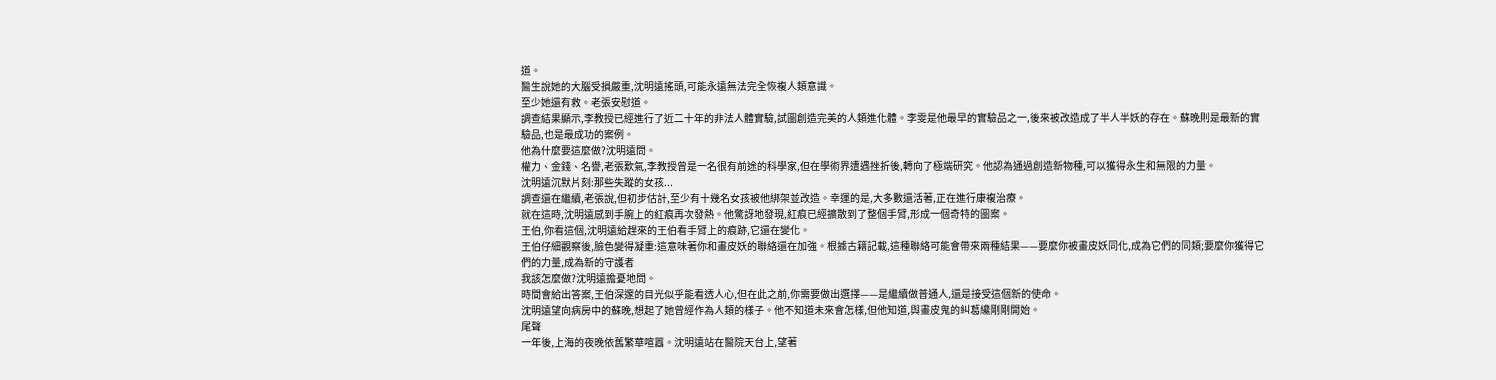道。
醫生說她的大腦受損嚴重,沈明遠搖頭,可能永遠無法完全恢複人類意識。
至少她還有救。老張安慰道。
調查結果顯示,李教授已經進行了近二十年的非法人體實驗,試圖創造完美的人類進化體。李雯是他最早的實驗品之一,後來被改造成了半人半妖的存在。蘇晚則是最新的實驗品,也是最成功的案例。
他為什麼要這麼做?沈明遠問。
權力、金錢、名譽,老張歎氣,李教授曾是一名很有前途的科學家,但在學術界遭遇挫折後,轉向了極端研究。他認為通過創造新物種,可以獲得永生和無限的力量。
沈明遠沉默片刻:那些失蹤的女孩...
調查還在繼續,老張說,但初步估計,至少有十幾名女孩被他綁架並改造。幸運的是,大多數還活著,正在進行康複治療。
就在這時,沈明遠感到手腕上的紅痕再次發熱。他驚訝地發現,紅痕已經擴散到了整個手臂,形成一個奇特的圖案。
王伯,你看這個,沈明遠給趕來的王伯看手臂上的痕跡,它還在變化。
王伯仔細觀察後,臉色變得凝重:這意味著你和畫皮妖的聯絡還在加強。根據古籍記載,這種聯絡可能會帶來兩種結果——要麼你被畫皮妖同化,成為它們的同類;要麼你獲得它們的力量,成為新的守護者
我該怎麼做?沈明遠擔憂地問。
時間會給出答案,王伯深邃的目光似乎能看透人心,但在此之前,你需要做出選擇——是繼續做普通人,還是接受這個新的使命。
沈明遠望向病房中的蘇晚,想起了她曾經作為人類的樣子。他不知道未來會怎樣,但他知道,與畫皮鬼的糾葛纔剛剛開始。
尾聲
一年後,上海的夜晚依舊繁華喧囂。沈明遠站在醫院天台上,望著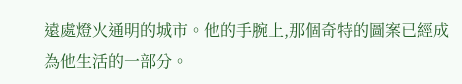遠處燈火通明的城市。他的手腕上,那個奇特的圖案已經成為他生活的一部分。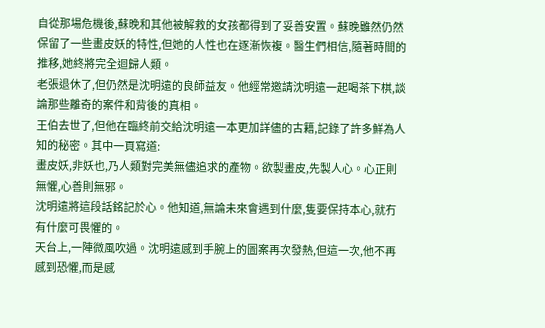自從那場危機後,蘇晚和其他被解救的女孩都得到了妥善安置。蘇晚雖然仍然保留了一些畫皮妖的特性,但她的人性也在逐漸恢複。醫生們相信,隨著時間的推移,她終將完全迴歸人類。
老張退休了,但仍然是沈明遠的良師益友。他經常邀請沈明遠一起喝茶下棋,談論那些離奇的案件和背後的真相。
王伯去世了,但他在臨終前交給沈明遠一本更加詳儘的古籍,記錄了許多鮮為人知的秘密。其中一頁寫道:
畫皮妖,非妖也,乃人類對完美無儘追求的產物。欲製畫皮,先製人心。心正則無懼,心善則無邪。
沈明遠將這段話銘記於心。他知道,無論未來會遇到什麼,隻要保持本心,就冇有什麼可畏懼的。
天台上,一陣微風吹過。沈明遠感到手腕上的圖案再次發熱,但這一次,他不再感到恐懼,而是感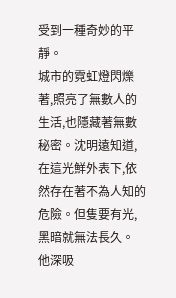受到一種奇妙的平靜。
城市的霓虹燈閃爍著,照亮了無數人的生活,也隱藏著無數秘密。沈明遠知道,在這光鮮外表下,依然存在著不為人知的危險。但隻要有光,黑暗就無法長久。
他深吸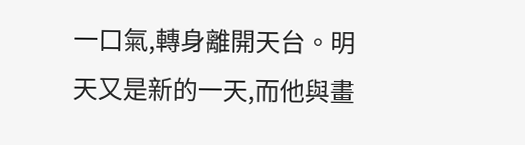一口氣,轉身離開天台。明天又是新的一天,而他與畫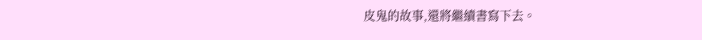皮鬼的故事,還將繼續書寫下去。